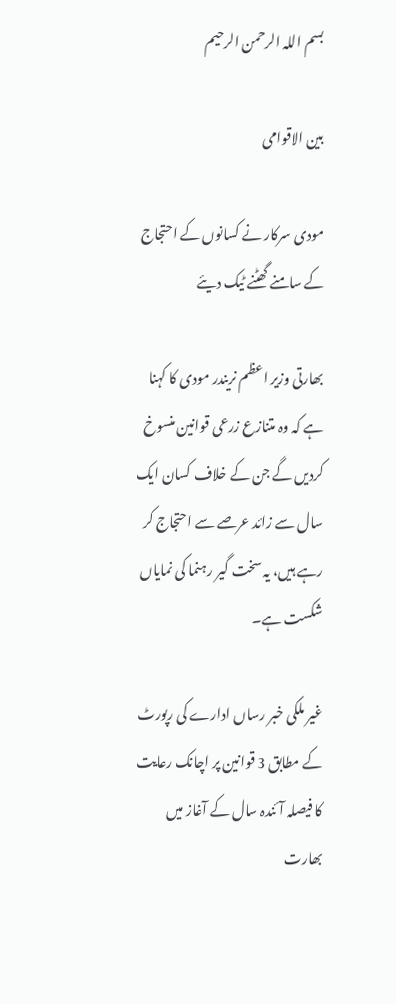بسم اللہ الرحمن الرحیم

بین الاقوامی

مودی سرکار نے کسانوں کے احتجاج کے سامنے گھٹنے ٹیک دیئے

بھارتی وزیر اعظم نریندر مودی کا کہنا ہے کہ وہ متنازع زرعی قوانین منسوخ کردیں گے جن کے خلاف کسان ایک سال سے زائد عرصے سے احتجاج کر رہے ہیں، یہ سخت گیر رہنما کی نمایاں شکست ہے۔

غیر ملکی خبر رساں ادارے کی رپورٹ کے مطابق 3 قوانین پر اچانک رعایت کا فیصلہ آئندہ سال کے آغاز میں بھارت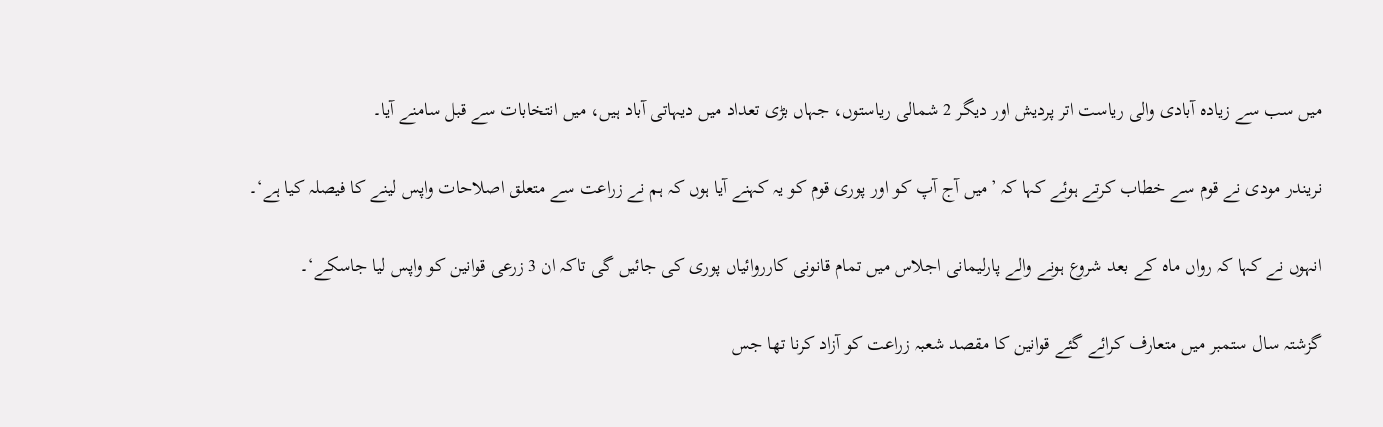میں سب سے زیادہ آبادی والی ریاست اتر پردیش اور دیگر 2 شمالی ریاستوں، جہاں بڑی تعداد میں دیہاتی آباد ہیں، میں انتخابات سے قبل سامنے آیا۔

نریندر مودی نے قوم سے خطاب کرتے ہوئے کہا کہ ’میں آج آپ کو اور پوری قوم کو یہ کہنے آیا ہوں کہ ہم نے زراعت سے متعلق اصلاحات واپس لینے کا فیصلہ کیا ہے‘۔

انہوں نے کہا کہ رواں ماہ کے بعد شروع ہونے والے پارلیمانی اجلاس میں تمام قانونی کارروائیاں پوری کی جائیں گی تاکہ ان 3 زرعی قوانین کو واپس لیا جاسکے‘۔

گزشتہ سال ستمبر میں متعارف کرائے گئے قوانین کا مقصد شعبہ زراعت کو آزاد کرنا تھا جس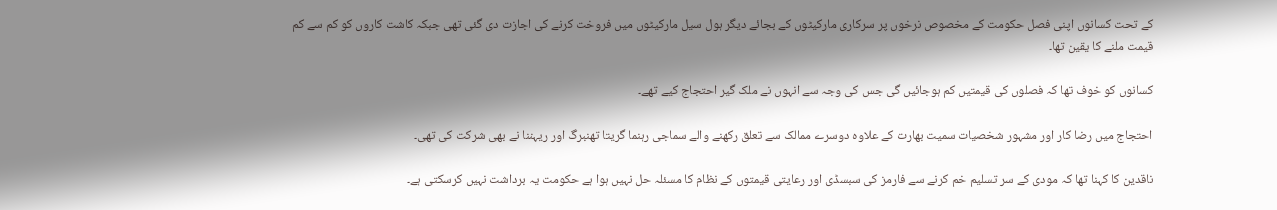کے تحت کسانوں اپنی فصل حکومت کے مخصوص نرخوں پر سرکاری مارکیٹوں کے بجائے دیگر ہول سیل مارکیٹوں میں فروخت کرنے کی اجازت دی گئی تھی جبکہ کاشت کاروں کو کم سے کم قیمت ملنے کا یقین تھا۔

کسانوں کو خوف تھا کہ فصلوں کی قیمتیں کم ہوجائیں گی جس کی وجہ سے انہوں نے ملک گیر احتجاج کیے تھے۔

احتجاج میں رضا کار اور مشہور شخصیات سمیت بھارت کے علاوہ دوسرے ممالک سے تعلق رکھنے والے سماجی رہنما گریتا تھنبرگ اور ریہننا نے بھی شرکت کی تھی۔

ناقدین کا کہنا تھا کہ مودی کے سر تسلیم خم کرنے سے فارمز کی سبسڈی اور رعایتی قیمتوں کے نظام کا مسئلہ حل نہیں ہوا ہے حکومت یہ برداشت نہیں کرسکتی ہے۔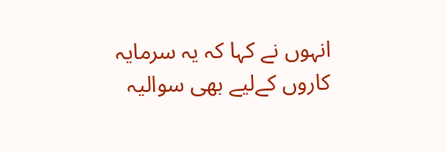انہوں نے کہا کہ یہ سرمایہ کاروں کےلیے بھی سوالیہ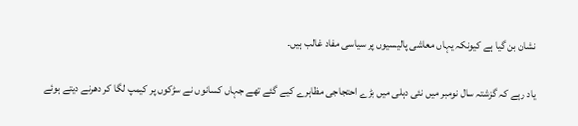نشان بن گیا ہے کیونکہ یہاں معاشی پالیسیوں پر سیاسی مفاد غالب ہیں۔

یاد رہے کہ گزشتہ سال نومبر میں نئی دہلی میں بڑے احتجاجی مظاہرے کیے گئے تھے جہاں کسانوں نے سڑکوں پر کیمپ لگا کر دھرنے دیتے ہوئے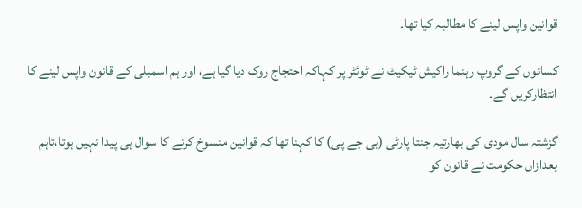قوانین واپس لینے کا مطالبہ کیا تھا۔

کسانوں کے گروپ رہنما راکیش ٹیکیٹ نے ٹوئٹر پر کہاکہ احتجاج روک دیا گیا ہے، اور ہم اسمبلی کے قانون واپس لینے کا انتظارکریں گے۔

گزشتہ سال مودی کی بھارتیہ جنتا پارٹی (بی جے پی) کا کہنا تھا کہ قوانین منسوخ کرنے کا سوال ہی پیدا نہیں ہوتا،تاہم بعدازاں حکومت نے قانون کو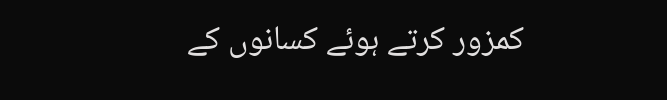کمزور کرتے ہوئے کسانوں کے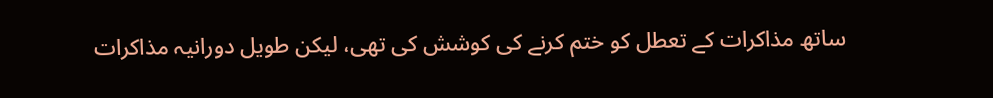ساتھ مذاکرات کے تعطل کو ختم کرنے کی کوشش کی تھی، لیکن طویل دورانیہ مذاکرات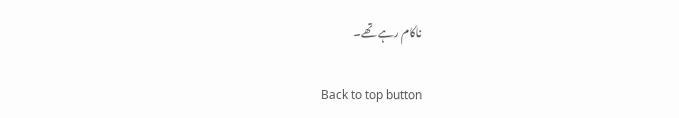ناکام رہے تھے۔

Back to top button